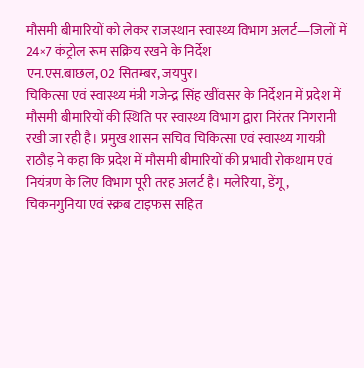मौसमी बीमारियों को लेकर राजस्थान स्वास्थ्य विभाग अलर्ट—जिलों में 24×7 कंट्रोल रूम सक्रिय रखने के निर्देश
एन.एस.बाछल, 02 सितम्बर, जयपुर।
चिकित्सा एवं स्वास्थ्य मंत्री गजेन्द्र सिंह खींवसर के निर्देशन में प्रदेश में मौसमी बीमारियों की स्थिति पर स्वास्थ्य विभाग द्वारा निरंतर निगरानी रखी जा रही है। प्रमुख शासन सचिव चिकित्सा एवं स्वास्थ्य गायत्री राठौड़ ने कहा कि प्रदेश में मौसमी बीमारियों की प्रभावी रोकथाम एवं नियंत्रण के लिए विभाग पूरी तरह अलर्ट है। मलेरिया, डेंगू, चिकनगुनिया एवं स्क्रब टाइफस सहित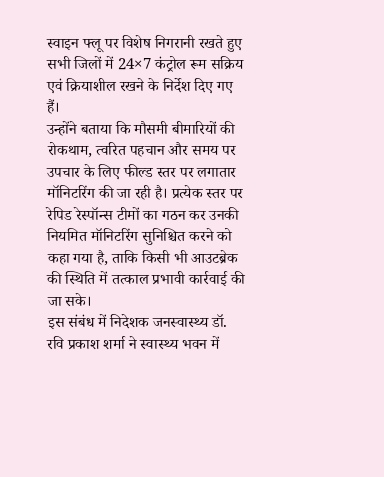स्वाइन फ्लू पर विशेष निगरानी रखते हुए सभी जिलों में 24×7 कंट्रोल रूम सक्रिय एवं क्रियाशील रखने के निर्देश दिए गए हैं।
उन्होंने बताया कि मौसमी बीमारियों की रोकथाम, त्वरित पहचान और समय पर उपचार के लिए फील्ड स्तर पर लगातार मॉनिटरिंग की जा रही है। प्रत्येक स्तर पर रेपिड रेस्पॉन्स टीमों का गठन कर उनकी नियमित मॉनिटरिंग सुनिश्चित करने को कहा गया है, ताकि किसी भी आउटब्रेक की स्थिति में तत्काल प्रभावी कार्रवाई की जा सके।
इस संबंध में निदेशक जनस्वास्थ्य डॉ. रवि प्रकाश शर्मा ने स्वास्थ्य भवन में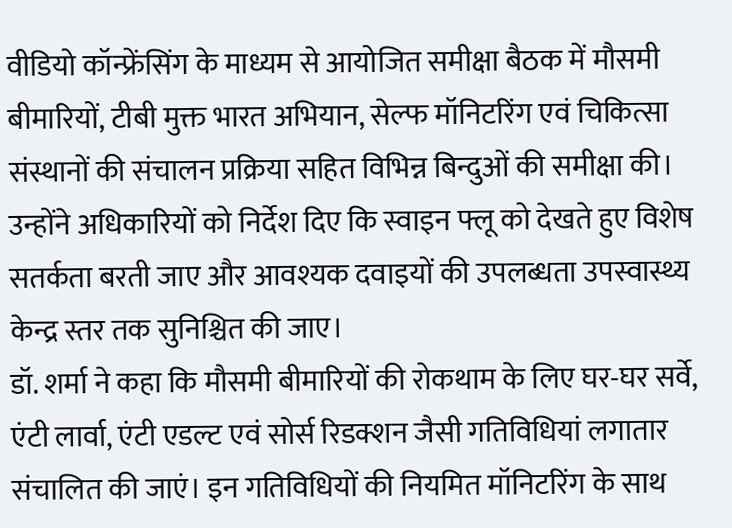वीडियो कॉन्फ्रेंसिंग के माध्यम से आयोजित समीक्षा बैठक में मौसमी बीमारियों, टीबी मुक्त भारत अभियान, सेल्फ मॉनिटरिंग एवं चिकित्सा संस्थानों की संचालन प्रक्रिया सहित विभिन्न बिन्दुओं की समीक्षा की। उन्होंने अधिकारियों को निर्देश दिए कि स्वाइन फ्लू को देखते हुए विशेष सतर्कता बरती जाए और आवश्यक दवाइयों की उपलब्धता उपस्वास्थ्य केन्द्र स्तर तक सुनिश्चित की जाए।
डॉ. शर्मा ने कहा कि मौसमी बीमारियों की रोकथाम के लिए घर-घर सर्वे, एंटी लार्वा, एंटी एडल्ट एवं सोर्स रिडक्शन जैसी गतिविधियां लगातार संचालित की जाएं। इन गतिविधियों की नियमित मॉनिटरिंग के साथ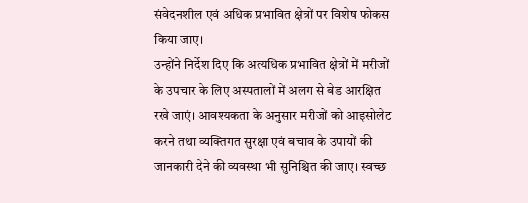संवेदनशील एवं अधिक प्रभावित क्षेत्रों पर विशेष फोकस किया जाए।
उन्होंने निर्देश दिए कि अत्यधिक प्रभावित क्षेत्रों में मरीजों के उपचार के लिए अस्पतालों में अलग से बेड आरक्षित रखे जाएं। आवश्यकता के अनुसार मरीजों को आइसोलेट करने तथा व्यक्तिगत सुरक्षा एवं बचाव के उपायों की जानकारी देने की व्यवस्था भी सुनिश्चित की जाए। स्वच्छ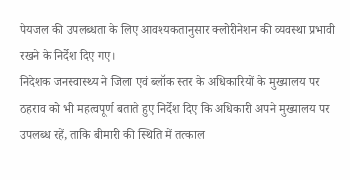पेयजल की उपलब्धता के लिए आवश्यकतानुसार क्लोरीनेशन की व्यवस्था प्रभावी रखने के निर्देश दिए गए।
निदेशक जनस्वास्थ्य ने जिला एवं ब्लॉक स्तर के अधिकारियों के मुख्यालय पर ठहराव को भी महत्वपूर्ण बताते हुए निर्देश दिए कि अधिकारी अपने मुख्यालय पर उपलब्ध रहें, ताकि बीमारी की स्थिति में तत्काल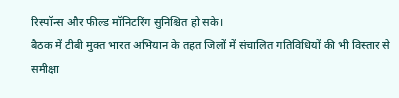रिस्पॉन्स और फील्ड मॉनिटरिंग सुनिश्चित हो सके।
बैठक में टीबी मुक्त भारत अभियान के तहत जिलों में संचालित गतिविधियों की भी विस्तार से समीक्षा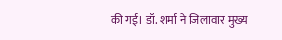की गई। डॉ. शर्मा ने जिलावार मुख्य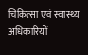चिकित्सा एवं स्वास्थ्य अधिकारियों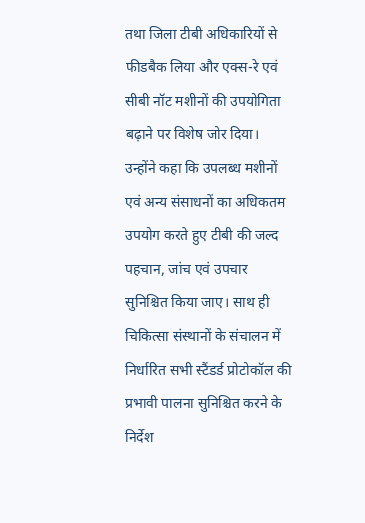तथा जिला टीबी अधिकारियों से फीडबैक लिया और एक्स-रे एवं सीबी नॉट मशीनों की उपयोगिता बढ़ाने पर विशेष जोर दिया।
उन्होंने कहा कि उपलब्ध मशीनों एवं अन्य संसाधनों का अधिकतम उपयोग करते हुए टीबी की जल्द पहचान, जांच एवं उपचार सुनिश्चित किया जाए। साथ ही चिकित्सा संस्थानों के संचालन में निर्धारित सभी स्टैंडर्ड प्रोटोकॉल की प्रभावी पालना सुनिश्चित करने के निर्देश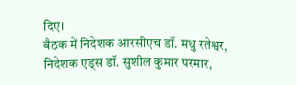दिए।
बैठक में निदेशक आरसीएच डॉ. मधु रतेश्वर, निदेशक एड्स डॉ. सुशील कुमार परमार,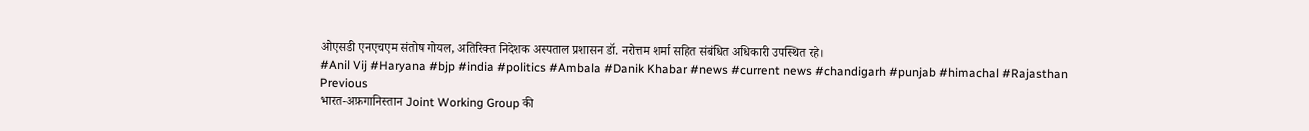ओएसडी एनएचएम संतोष गोयल, अतिरिक्त निदेशक अस्पताल प्रशासन डॉ. नरोत्तम शर्मा सहित संबंधित अधिकारी उपस्थित रहे।
#Anil Vij #Haryana #bjp #india #politics #Ambala #Danik Khabar #news #current news #chandigarh #punjab #himachal #Rajasthan
Previous
भारत-अफ़गानिस्तान Joint Working Group की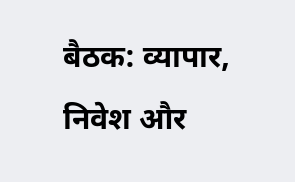बैठक: व्यापार, निवेश और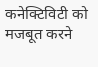कनेक्टिविटी को मजबूत करने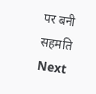पर बनी सहमति
Next